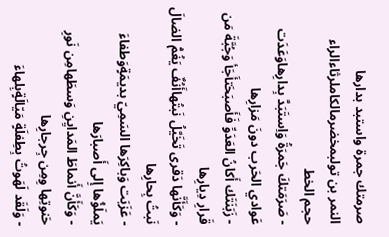صرمتك جمرة واستبد بدارها
النمر بن تولبمخضرمالكاملرثاءالراء
حجم الخط
- صَرَمَتكَ جَمرَةُ وَاِستَبَدَّ بِدارِهاوَعَدَت عَوادي الحَرب دونَ مَزارِها
- زَبَنَتَك أَكانُ العَدَوِّ فَأَصبَحَتأَجَأ وَجُبَّةَ مَن قَرارِ دِيارِها
- وَكَأَنَّها دَقرى تَخَيَّلُ نَبتُهاأَنُفٌ يَغُمُّ الضالَ نَبتُ بِحارِها
- عَزَبَت وَباكِرَها السَمِيّ بديمَةٍوَطفاءَ يَملَؤُها إِلى أَصبارَها
- وَكَأَنَّ أَنماطَ المَدايِنِ وَسطَهامِن نَورِ حَنوتِها وِمِن جِرجارِها
- وَلَقَد لَهَوتُ بِطِفلَةٍ مَيّالَةٍبِلهاءَ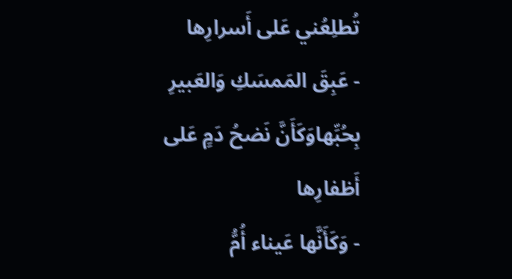تُطلِعُني عَلى أَسرارِها
- عَبِقَ المَمسَكِ وَالعَبيرِ بِحُبِّهاوَكَأَنَّ نَضحُ دَمٍ عَلى أَظفارِها
- وَكَأَنَّها عَيناء أُمُّ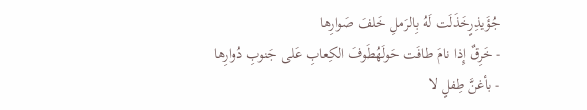جُؤَيذِرٍخَذَلَت لَهُ بِالرَملِ خَلفَ صَوارِها
- خَرِقٌ إِذا نامَ طافَت حَولَهُطَوفَ الكِعابِ عَلى جَنوبِ دُوارِها
- بأغنَّ طِفلٍ لا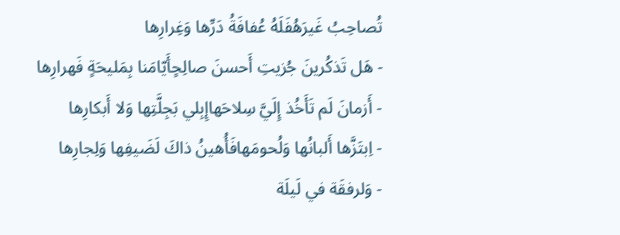تُصاحِبُ غَيرَهُفَلَهُ عُفافَةُ دَرِّها وَغِرارِها
- هَل تَذكُرينَ جُزيتِ أَحسنَ صالِحٍأَيّامَنا بِمَليحَةٍ فَهرارِها
- أَزمانَ لَم تَأَخُذ إِلَيَّ سِلاحَهاإِبِلي بَجِلَّتِها وَلا أَبكارِها
- اِبتَزَّها أَلبانُها وَلُحومَهافَأُهينُ ذاكَ لَضَيفِها وَلِجارِها
- وَلرفقَة في لَيلَة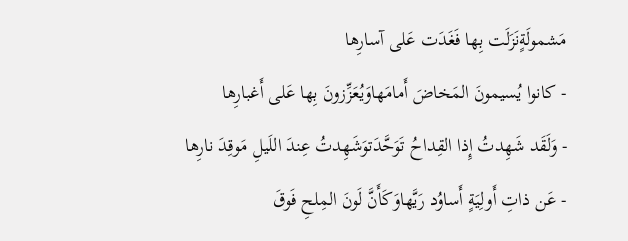مَشمولَةٍنَزَلَت بِها فَغَدَت عَلى آسارِها
- كانوا يُسيمونَ المَخاضَ أَمامَهاوَيُعَزِّزونَ بِها عَلى أَغبارِها
- وَلَقَد شَهِدتُ إِذا القِداحُ تَوَحَّدَتوَشَهِدتُ عِندَ اللَيلِ مَوقِدَ نارِها
- عَن ذاتِ أَولِيَةٍ أَساوُد رَيَّهاوَكَأَنَّ لَونَ المِلحِ فَوقَ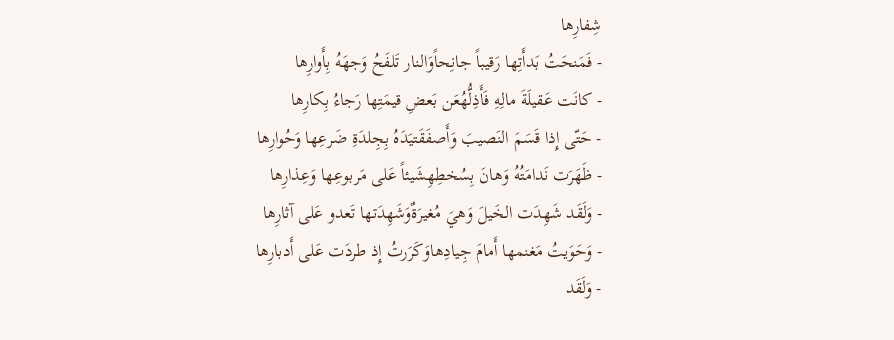شِفارِها
- فَمَنحَتُ بَدأَتِها رَقيباً جانِحاًوَالنار تَلفَحُ وَجهَهُ بِأَوارِها
- كانَت عَقيلَةَ مالِهِ فَأَذِلُّهُعَن بَعضِ قيمَتِها رَجاءُ بِكارِها
- حَتّى إِذا قَسَمَ النَصيبَ وَأَصفَقَتيَدَهُ بِجِلدَةِ ضَرعِها وَحُوارِها
- ظَهَرَت نَدامَتُهُ وَهانَ بِسُخطِهِشَيئاً عَلى مَربوعِها وَعِذارِها
- وَلَقَد شَهِدَت الخَيلَ وَهيَ مُغيرَةٌوَشَهِدَتها تَعدو عَلى آثارِها
- وَحَوَيتُ مَغنمها أَمامَ جِيادِهاوَكَرَرتُ إِذ طردَت عَلى أَدبارِها
- وَلَقَد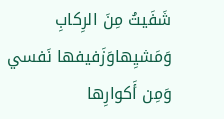شَفَيتُ مِنَ الرِكابِ وَمَشيِهاوَزَفيفها نَفسي وَمِن أَكوارِها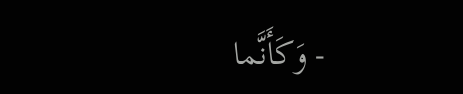- وَكَأَنَّما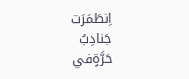اِنطَمَرَت جَنادِبُ حَرَّةٍفي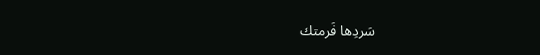سَردِها فَرمتك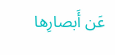عَن أَبصارِها